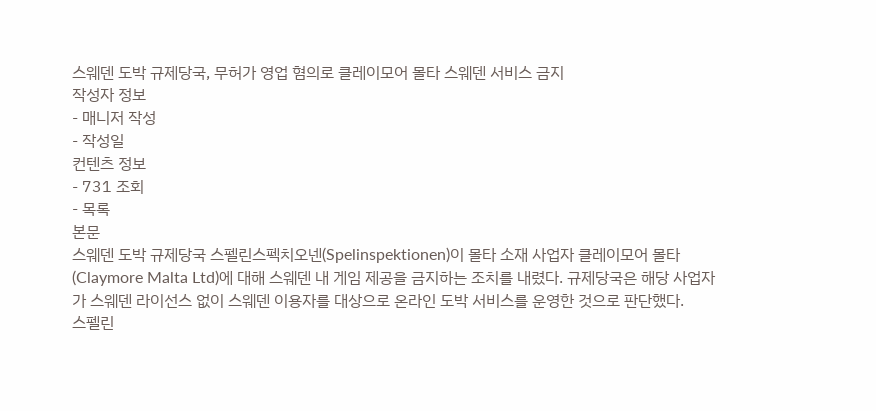스웨덴 도박 규제당국, 무허가 영업 혐의로 클레이모어 몰타 스웨덴 서비스 금지
작성자 정보
- 매니저 작성
- 작성일
컨텐츠 정보
- 731 조회
- 목록
본문
스웨덴 도박 규제당국 스펠린스펙치오넨(Spelinspektionen)이 몰타 소재 사업자 클레이모어 몰타(Claymore Malta Ltd)에 대해 스웨덴 내 게임 제공을 금지하는 조치를 내렸다. 규제당국은 해당 사업자가 스웨덴 라이선스 없이 스웨덴 이용자를 대상으로 온라인 도박 서비스를 운영한 것으로 판단했다.
스펠린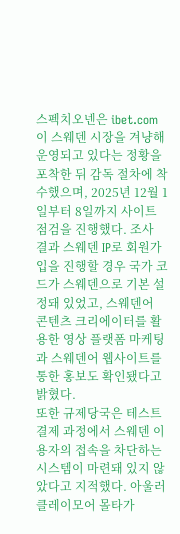스펙치오넨은 ibet.com이 스웨덴 시장을 겨냥해 운영되고 있다는 정황을 포착한 뒤 감독 절차에 착수했으며, 2025년 12월 1일부터 8일까지 사이트 점검을 진행했다. 조사 결과 스웨덴 IP로 회원가입을 진행할 경우 국가 코드가 스웨덴으로 기본 설정돼 있었고, 스웨덴어 콘텐츠 크리에이터를 활용한 영상 플랫폼 마케팅과 스웨덴어 웹사이트를 통한 홍보도 확인됐다고 밝혔다.
또한 규제당국은 테스트 결제 과정에서 스웨덴 이용자의 접속을 차단하는 시스템이 마련돼 있지 않았다고 지적했다. 아울러 클레이모어 몰타가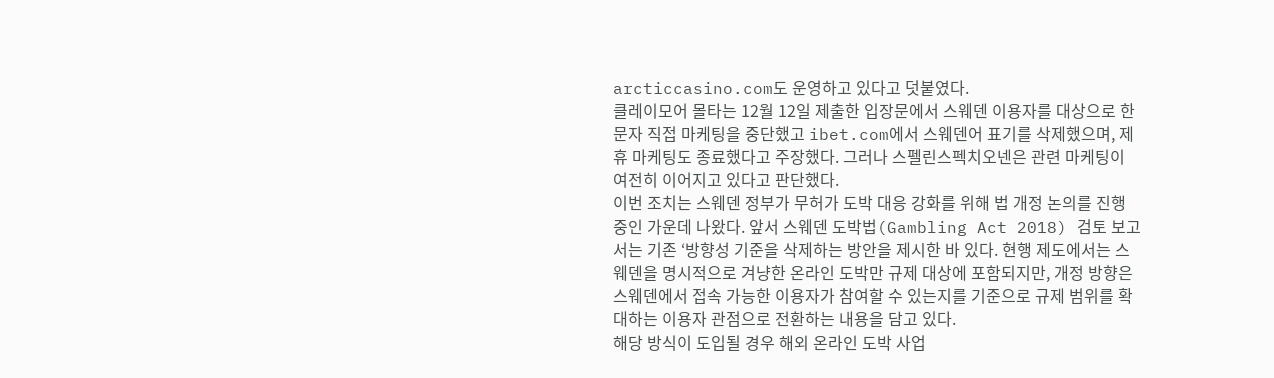arcticcasino.com도 운영하고 있다고 덧붙였다.
클레이모어 몰타는 12월 12일 제출한 입장문에서 스웨덴 이용자를 대상으로 한 문자 직접 마케팅을 중단했고 ibet.com에서 스웨덴어 표기를 삭제했으며, 제휴 마케팅도 종료했다고 주장했다. 그러나 스펠린스펙치오넨은 관련 마케팅이 여전히 이어지고 있다고 판단했다.
이번 조치는 스웨덴 정부가 무허가 도박 대응 강화를 위해 법 개정 논의를 진행 중인 가운데 나왔다. 앞서 스웨덴 도박법(Gambling Act 2018) 검토 보고서는 기존 ‘방향성 기준을 삭제하는 방안을 제시한 바 있다. 현행 제도에서는 스웨덴을 명시적으로 겨냥한 온라인 도박만 규제 대상에 포함되지만, 개정 방향은 스웨덴에서 접속 가능한 이용자가 참여할 수 있는지를 기준으로 규제 범위를 확대하는 이용자 관점으로 전환하는 내용을 담고 있다.
해당 방식이 도입될 경우 해외 온라인 도박 사업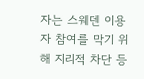자는 스웨덴 이용자 참여를 막기 위해 지리적 차단 등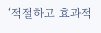‘적절하고 효과적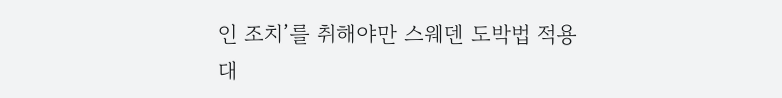인 조치’를 취해야만 스웨덴 도박법 적용 대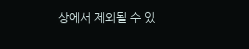상에서 제외될 수 있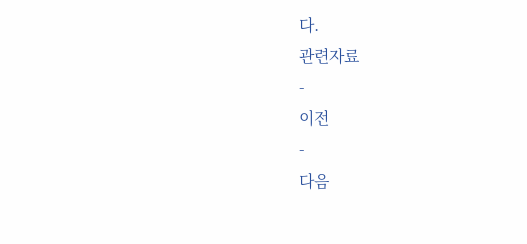다.
관련자료
-
이전
-
다음